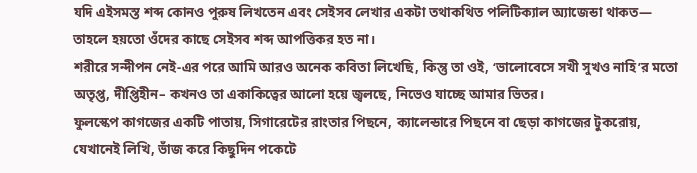যদি এইসমস্ত শব্দ কোনও পুরুষ লিখতেন এবং সেইসব লেখার একটা তথাকথিত পলিটিক্যাল অ্যাজেন্ডা থাকত— তাহলে হয়তো ওঁদের কাছে সেইসব শব্দ আপত্তিকর হত না।
শরীরে সন্দীপন নেই-এর পরে আমি আরও অনেক কবিতা লিখেছি, কিন্তু তা ওই, ‘ভালোবেসে সখী সুখও নাহি’র মতো অতৃপ্ত, দীপ্তিহীন– কখনও তা একাকিত্বের আলো হয়ে জ্বলছে, নিভেও যাচ্ছে আমার ভিতর।
ফুলস্কেপ কাগজের একটি পাতায়, সিগারেটের রাংতার পিছনে, ক্যালেন্ডারে পিছনে বা ছেড়া কাগজের টুকরোয়, যেখানেই লিখি, ভাঁজ করে কিছুদিন পকেটে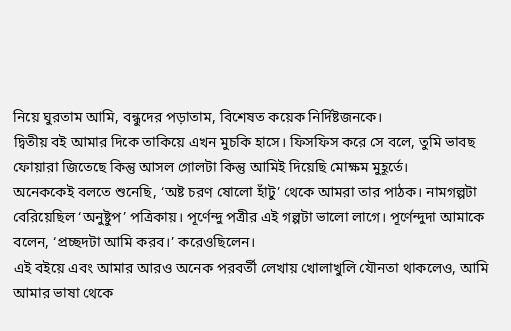নিয়ে ঘুরতাম আমি, বন্ধুদের পড়াতাম, বিশেষত কয়েক নির্দিষ্টজনকে।
দ্বিতীয় বই আমার দিকে তাকিয়ে এখন মুচকি হাসে। ফিসফিস করে সে বলে, তুমি ভাবছ ফোয়ারা জিতেছে কিন্তু আসল গোলটা কিন্তু আমিই দিয়েছি মোক্ষম মুহূর্তে।
অনেককেই বলতে শুনেছি, ‘অষ্ট চরণ ষোলো হাঁটু’ থেকে আমরা তার পাঠক। নামগল্পটা বেরিয়েছিল ‘অনুষ্টুপ’ পত্রিকায়। পূর্ণেন্দু পত্রীর এই গল্পটা ভালো লাগে। পূর্ণেন্দুদা আমাকে বলেন, ‘প্রচ্ছদটা আমি করব।’ করেওছিলেন।
এই বইয়ে এবং আমার আরও অনেক পরবর্তী লেখায় খোলাখুলি যৌনতা থাকলেও, আমি আমার ভাষা থেকে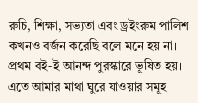রুচি, শিক্ষা, সভ্যতা এবং ড্রইংরুম পালিশ কখনও বর্জন করেছি বলে মনে হয় না।
প্রথম বই-ই আনন্দ পুরস্কারে ভূষিত হয়। এতে আমার মাথা ঘুরে যাওয়ার সমূহ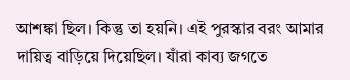আশঙ্কা ছিল। কিন্তু তা হয়নি। এই পুরস্কার বরং আমার দায়িত্ব বাড়িয়ে দিয়েছিল। যাঁরা কাব্য জগতে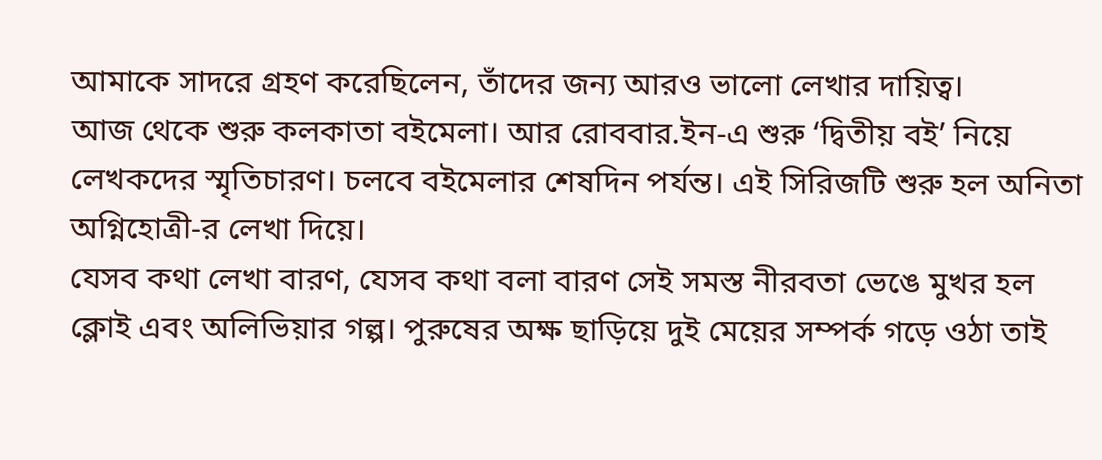আমাকে সাদরে গ্রহণ করেছিলেন, তাঁদের জন্য আরও ভালো লেখার দায়িত্ব।
আজ থেকে শুরু কলকাতা বইমেলা। আর রোববার.ইন-এ শুরু ‘দ্বিতীয় বই’ নিয়ে লেখকদের স্মৃতিচারণ। চলবে বইমেলার শেষদিন পর্যন্ত। এই সিরিজটি শুরু হল অনিতা অগ্নিহোত্রী-র লেখা দিয়ে।
যেসব কথা লেখা বারণ, যেসব কথা বলা বারণ সেই সমস্ত নীরবতা ভেঙে মুখর হল ক্লোই এবং অলিভিয়ার গল্প। পুরুষের অক্ষ ছাড়িয়ে দুই মেয়ের সম্পর্ক গড়ে ওঠা তাই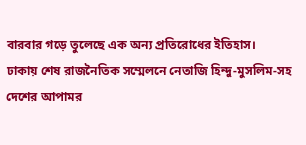বারবার গড়ে তুলেছে এক অন্য প্রতিরোধের ইতিহাস।
ঢাকায় শেষ রাজনৈতিক সম্মেলনে নেতাজি হিন্দু-মুসলিম-সহ দেশের আপামর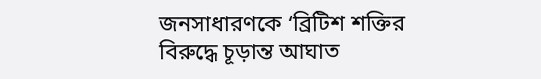জনসাধারণকে ‘ব্রিটিশ শক্তির বিরুদ্ধে চূড়ান্ত আঘাত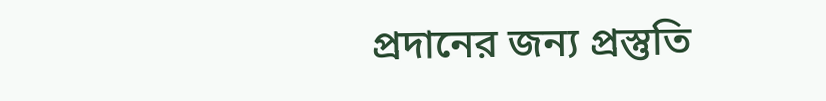প্রদানের জন্য প্রস্তুতি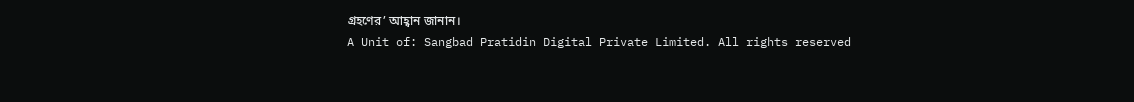গ্রহণের’ আহ্বান জানান।
A Unit of: Sangbad Pratidin Digital Private Limited. All rights reserved